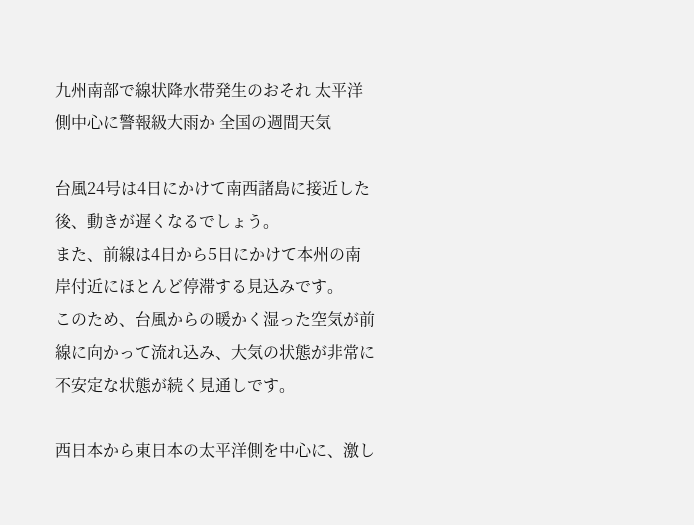九州南部で線状降水帯発生のおそれ 太平洋側中心に警報級大雨か 全国の週間天気

台風24号は4日にかけて南西諸島に接近した後、動きが遅くなるでしょう。
また、前線は4日から5日にかけて本州の南岸付近にほとんど停滞する見込みです。
このため、台風からの暖かく湿った空気が前線に向かって流れ込み、大気の状態が非常に不安定な状態が続く見通しです。

西日本から東日本の太平洋側を中心に、激し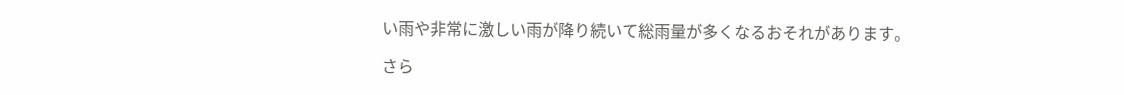い雨や非常に激しい雨が降り続いて総雨量が多くなるおそれがあります。

さら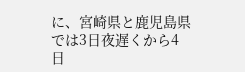に、宮崎県と鹿児島県では3日夜遅くから4日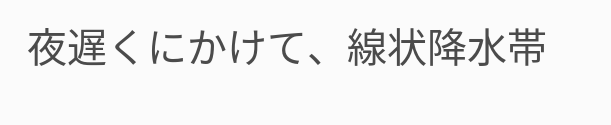夜遅くにかけて、線状降水帯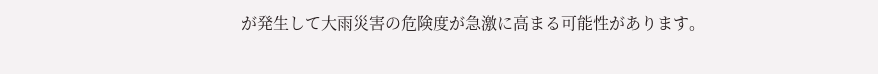が発生して大雨災害の危険度が急激に高まる可能性があります。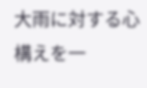大雨に対する心構えを一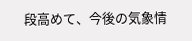段高めて、今後の気象情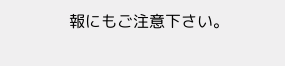報にもご注意下さい。